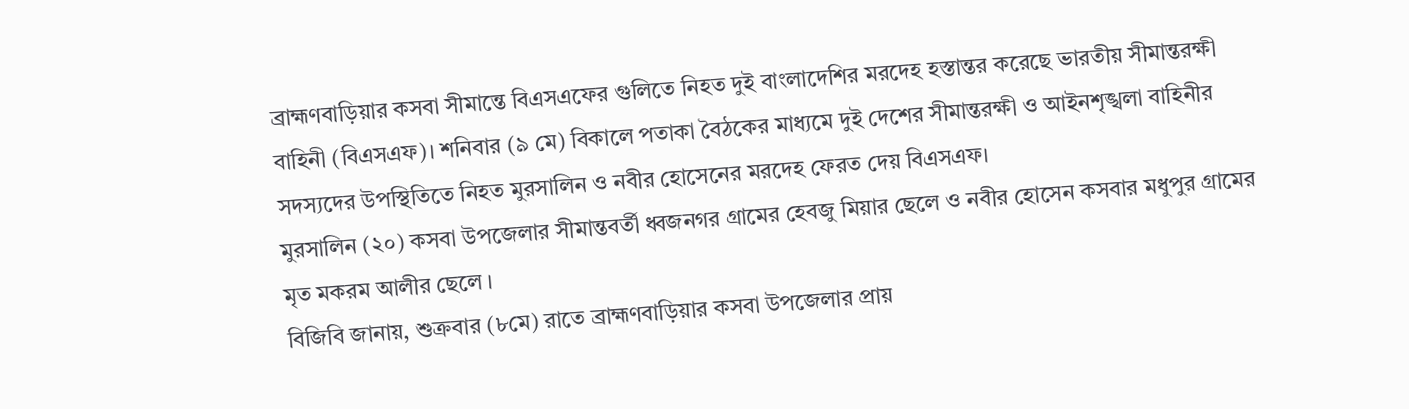ব্রাহ্মণবাড়িয়ার কসবা সীমান্তে বিএসএফের গুলিতে নিহত দুই বাংলাদেশির মরদেহ হস্তান্তর করেছে ভারতীয় সীমান্তরক্ষী বাহিনী (বিএসএফ)। শনিবার (৯ মে) বিকালে পতাকা বৈঠকের মাধ্যমে দুই দেশের সীমান্তরক্ষী ও আইনশৃঙ্খলা বাহিনীর সদস্যদের উপস্থিতিতে নিহত মুরসালিন ও নবীর হোসেনের মরদেহ ফেরত দেয় বিএসএফ।
মুরসালিন (২০) কসবা উপজেলার সীমান্তবর্তী ধ্বজনগর গ্রামের হেবজু মিয়ার ছেলে ও নবীর হোসেন কসবার মধুপুর গ্রামের মৃত মকরম আলীর ছেলে ।
বিজিবি জানায়, শুক্রবার (৮মে) রাতে ব্রাহ্মণবাড়িয়ার কসবা উপজেলার প্রায়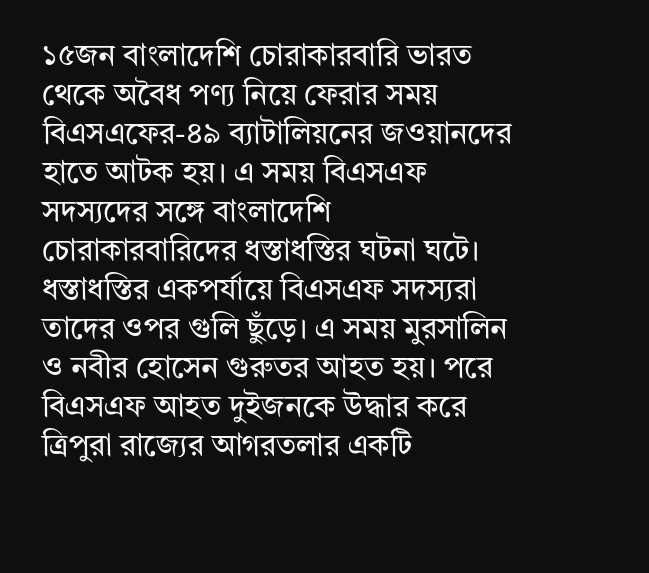১৫জন বাংলাদেশি চোরাকারবারি ভারত থেকে অবৈধ পণ্য নিয়ে ফেরার সময় বিএসএফের-৪৯ ব্যাটালিয়নের জওয়ানদের হাতে আটক হয়। এ সময় বিএসএফ সদস্যদের সঙ্গে বাংলাদেশি চোরাকারবারিদের ধস্তাধস্তির ঘটনা ঘটে। ধস্তাধস্তির একপর্যায়ে বিএসএফ সদস্যরা তাদের ওপর গুলি ছুঁড়ে। এ সময় মুরসালিন ও নবীর হোসেন গুরুতর আহত হয়। পরে বিএসএফ আহত দুইজনকে উদ্ধার করে ত্রিপুরা রাজ্যের আগরতলার একটি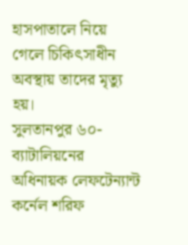হাসপাতালে নিয়ে গেলে চিকিৎসাধীন অবস্থায় তাদের মৃত্যু হয়।
সুলতানপুর ৬০-ব্যাটালিয়নের অধিনায়ক লেফটেন্যান্ট কর্নেল শরিফ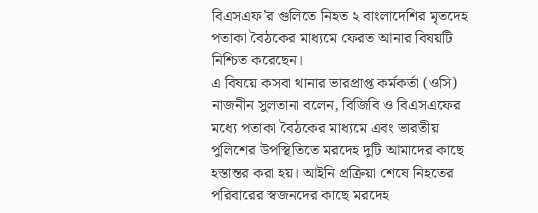বিএসএফ’র গুলিতে নিহত ২ বাংলাদেশির মৃতদেহ পতাকা বৈঠকের মাধ্যমে ফেরত আনার বিষয়টি নিশ্চিত করেছেন।
এ বিষয়ে কসবা থানার ভারপ্রাপ্ত কর্মকর্তা (ওসি) নাজনীন সুলতানা বলেন, বিজিবি ও বিএসএফের মধ্যে পতাকা বৈঠকের মাধ্যমে এবং ভারতীয় পুলিশের উপস্থিতিতে মরদেহ দুটি আমাদের কাছে হস্তান্তর করা হয়। আইনি প্রক্রিয়া শেষে নিহতের পরিবারের স্বজনদের কাছে মরদেহ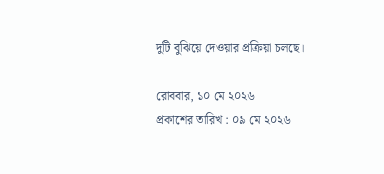দুটি বুঝিয়ে দেওয়ার প্রক্রিয়া চলছে।

রোববার, ১০ মে ২০২৬
প্রকাশের তারিখ : ০৯ মে ২০২৬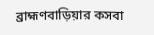ব্রাহ্মণবাড়িয়ার কসবা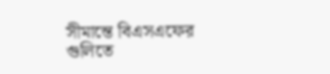সীমান্তে বিএসএফের গুলিতে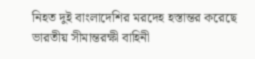নিহত দুই বাংলাদেশির মরদেহ হস্তান্তর করেছে ভারতীয় সীমান্তরক্ষী বাহিনী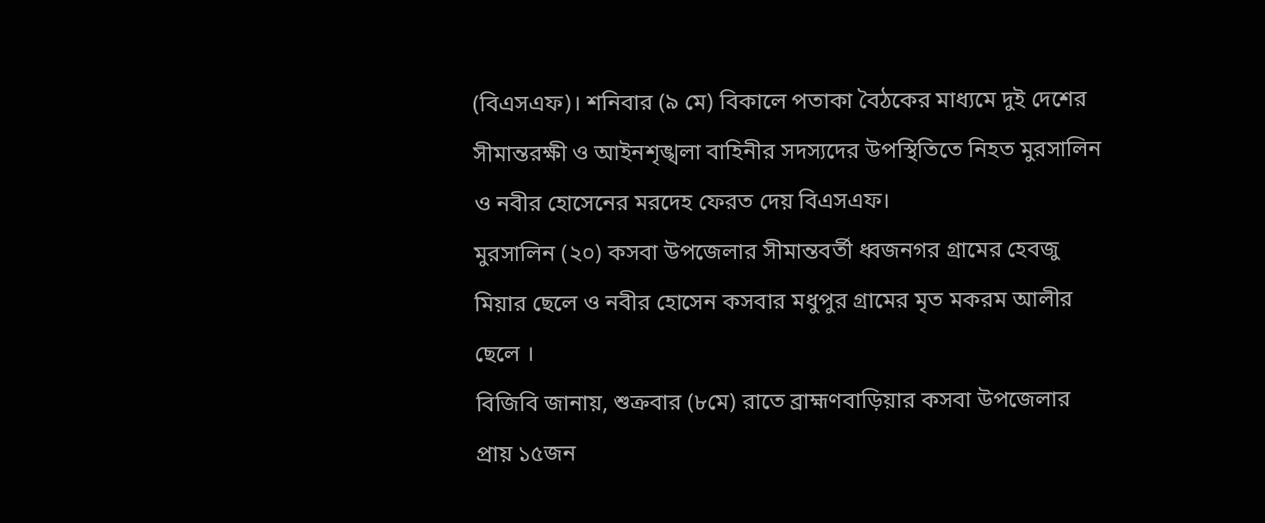(বিএসএফ)। শনিবার (৯ মে) বিকালে পতাকা বৈঠকের মাধ্যমে দুই দেশের সীমান্তরক্ষী ও আইনশৃঙ্খলা বাহিনীর সদস্যদের উপস্থিতিতে নিহত মুরসালিন ও নবীর হোসেনের মরদেহ ফেরত দেয় বিএসএফ।
মুরসালিন (২০) কসবা উপজেলার সীমান্তবর্তী ধ্বজনগর গ্রামের হেবজু মিয়ার ছেলে ও নবীর হোসেন কসবার মধুপুর গ্রামের মৃত মকরম আলীর ছেলে ।
বিজিবি জানায়, শুক্রবার (৮মে) রাতে ব্রাহ্মণবাড়িয়ার কসবা উপজেলার প্রায় ১৫জন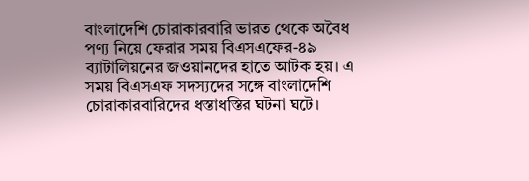বাংলাদেশি চোরাকারবারি ভারত থেকে অবৈধ পণ্য নিয়ে ফেরার সময় বিএসএফের-৪৯ ব্যাটালিয়নের জওয়ানদের হাতে আটক হয়। এ সময় বিএসএফ সদস্যদের সঙ্গে বাংলাদেশি চোরাকারবারিদের ধস্তাধস্তির ঘটনা ঘটে।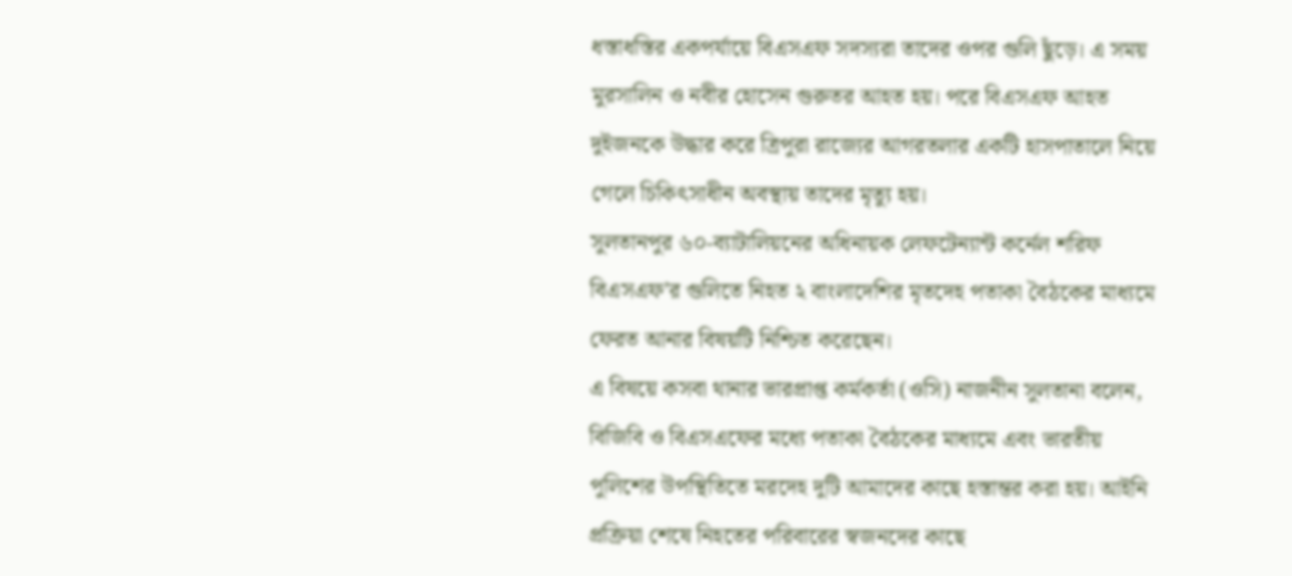ধস্তাধস্তির একপর্যায়ে বিএসএফ সদস্যরা তাদের ওপর গুলি ছুঁড়ে। এ সময় মুরসালিন ও নবীর হোসেন গুরুতর আহত হয়। পরে বিএসএফ আহত দুইজনকে উদ্ধার করে ত্রিপুরা রাজ্যের আগরতলার একটি হাসপাতালে নিয়ে গেলে চিকিৎসাধীন অবস্থায় তাদের মৃত্যু হয়।
সুলতানপুর ৬০-ব্যাটালিয়নের অধিনায়ক লেফটেন্যান্ট কর্নেল শরিফ বিএসএফ’র গুলিতে নিহত ২ বাংলাদেশির মৃতদেহ পতাকা বৈঠকের মাধ্যমে ফেরত আনার বিষয়টি নিশ্চিত করেছেন।
এ বিষয়ে কসবা থানার ভারপ্রাপ্ত কর্মকর্তা (ওসি) নাজনীন সুলতানা বলেন, বিজিবি ও বিএসএফের মধ্যে পতাকা বৈঠকের মাধ্যমে এবং ভারতীয় পুলিশের উপস্থিতিতে মরদেহ দুটি আমাদের কাছে হস্তান্তর করা হয়। আইনি প্রক্রিয়া শেষে নিহতের পরিবারের স্বজনদের কাছে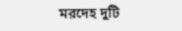মরদেহ দুটি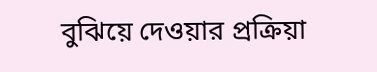বুঝিয়ে দেওয়ার প্রক্রিয়া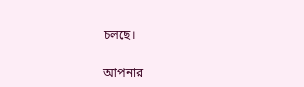চলছে।

আপনার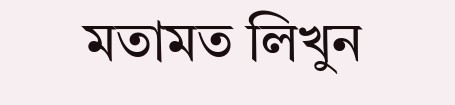মতামত লিখুন